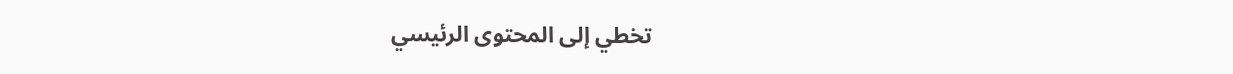تخطي إلى المحتوى الرئيسي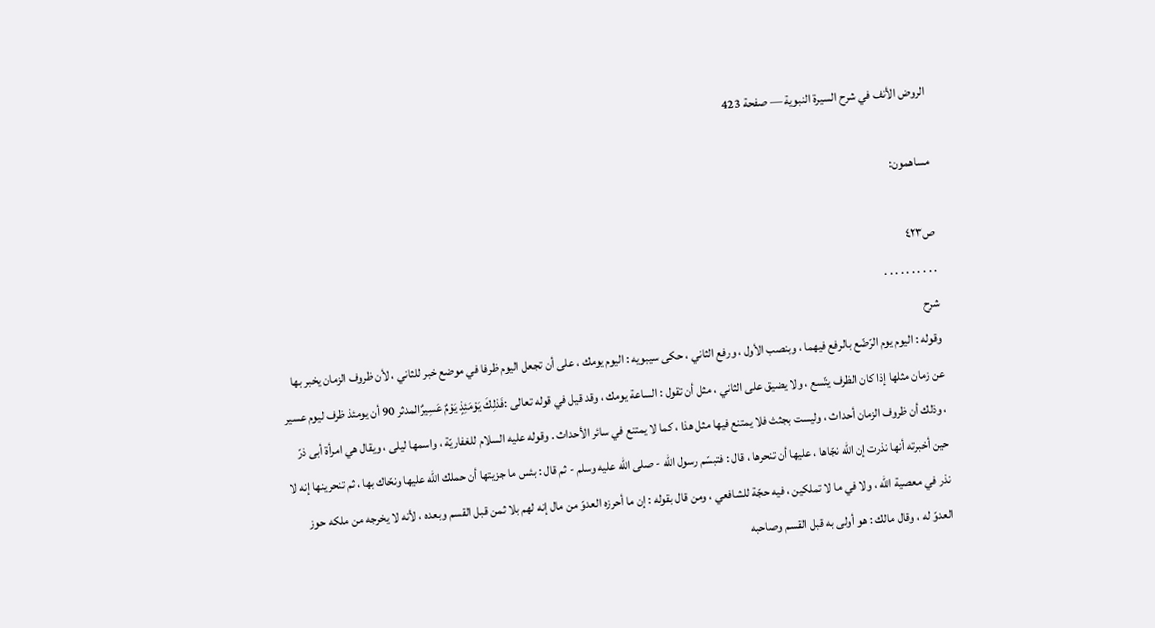الروض الأنف في شرح السيرة النبوية — صفحة 423

مساهمون:

ص٤٢٣
. . . . . . . . . .
شرح
وقوله : اليوم يوم الرّضّع بالرفع فيهما ، وبنصب الأول ، ورفع الثاني ، حكى سيبويه : اليوم يومك ، على أن تجعل اليوم ظرفا في موضع خبر للثاني ، لأن ظروف الزمان يخبر بها عن زمان مثلها إذا كان الظرف يتّسع ، ولا يضيق على الثاني ، مثل أن تقول : الساعة يومك ، وقد قيل في قوله تعالى :فَذلِكَ يَوْمَئِذٍ يَوْمٌ عَسِيرٌالمدثر 90 أن يومئذ ظرف ليوم عسير ، وذلك أن ظروف الزمان أحداث ، وليست بجثث فلا يمتنع فيها مثل هذا ، كما لا يمتنع في سائر الأحداث . وقوله عليه السلام للغفاريّة ، واسمها ليلى ، ويقال هي امرأة أبى ذرّ حين أخبرته أنها نذرت إن اللّه نجّاها ، عليها أن تنحرها ، قال : فتبسّم رسول اللّه - صلى اللّه عليه وسلم - ثم قال : بئس ما جزيتها أن حملك اللّه عليها ونحّاك بها ، ثم تنحرينها إنه لا نذر في معصية اللّه ، ولا في ما لا تملكين ، فيه حجّة للشافعي ، ومن قال بقوله : إن ما أحرزه العدوّ من مال إنه لهم بلا ثمن قبل القسم وبعده ، لأنه لا يخرجه من ملكه حوز العدوّ له ، وقال مالك : هو أولى به قبل القسم وصاحبه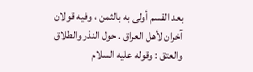بعد القسم أولى به بالثمن ، وفيه قولان آخران لأهل العراق . حول النذر والطلاق والعتق : وقوله عليه السلام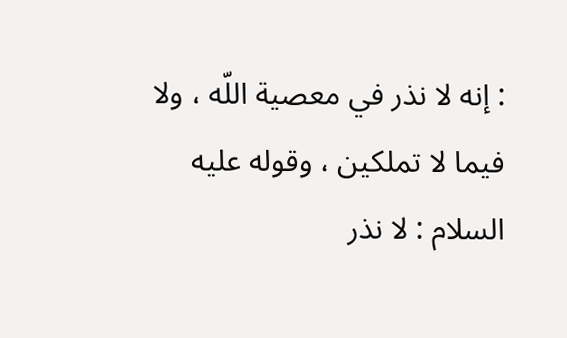: إنه لا نذر في معصية اللّه ، ولا فيما لا تملكين ، وقوله عليه السلام : لا نذر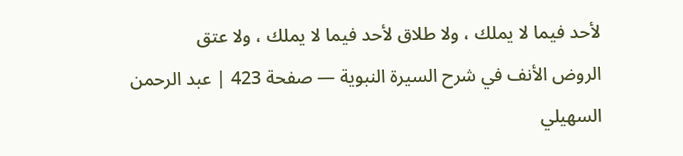لأحد فيما لا يملك ، ولا طلاق لأحد فيما لا يملك ، ولا عتق
الروض الأنف في شرح السيرة النبوية — صفحة 423 | عبد الرحمن السهيلي